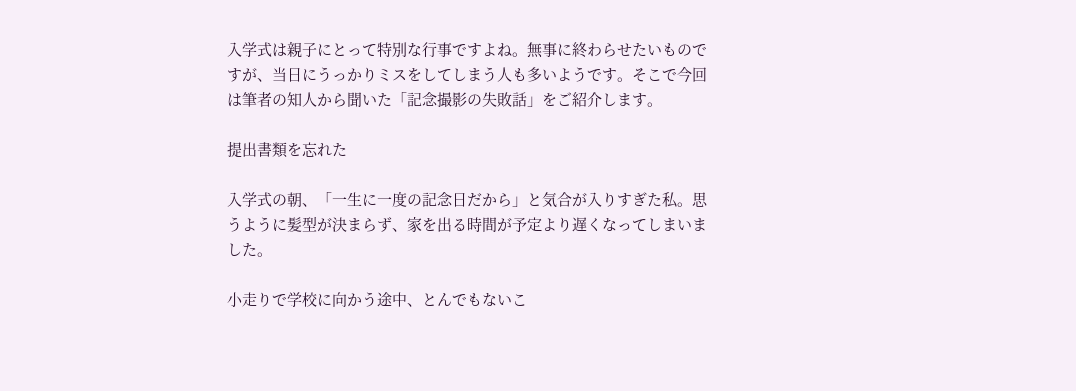入学式は親子にとって特別な行事ですよね。無事に終わらせたいものですが、当日にうっかりミスをしてしまう人も多いようです。そこで今回は筆者の知人から聞いた「記念撮影の失敗話」をご紹介します。

提出書類を忘れた

入学式の朝、「一生に一度の記念日だから」と気合が入りすぎた私。思うように髪型が決まらず、家を出る時間が予定より遅くなってしまいました。

小走りで学校に向かう途中、とんでもないこ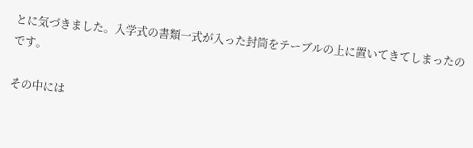とに気づきました。入学式の書類一式が入った封筒をテーブルの上に置いてきてしまったのです。

その中には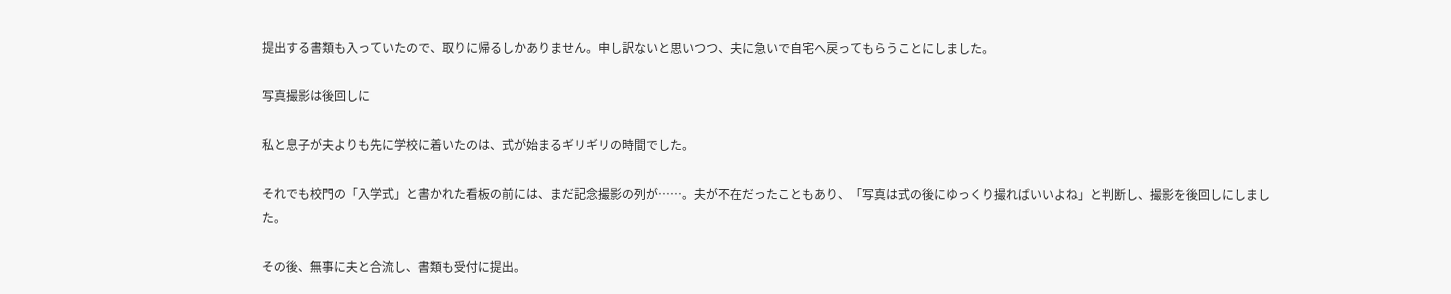提出する書類も入っていたので、取りに帰るしかありません。申し訳ないと思いつつ、夫に急いで自宅へ戻ってもらうことにしました。

写真撮影は後回しに

私と息子が夫よりも先に学校に着いたのは、式が始まるギリギリの時間でした。

それでも校門の「入学式」と書かれた看板の前には、まだ記念撮影の列が……。夫が不在だったこともあり、「写真は式の後にゆっくり撮ればいいよね」と判断し、撮影を後回しにしました。

その後、無事に夫と合流し、書類も受付に提出。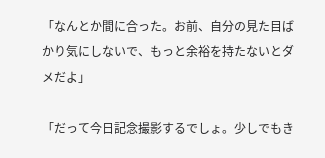「なんとか間に合った。お前、自分の見た目ばかり気にしないで、もっと余裕を持たないとダメだよ」

「だって今日記念撮影するでしょ。少しでもき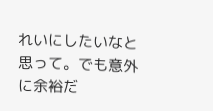れいにしたいなと思って。でも意外に余裕だ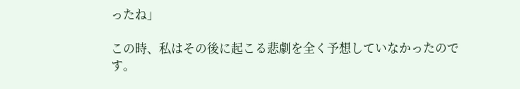ったね」

この時、私はその後に起こる悲劇を全く予想していなかったのです。